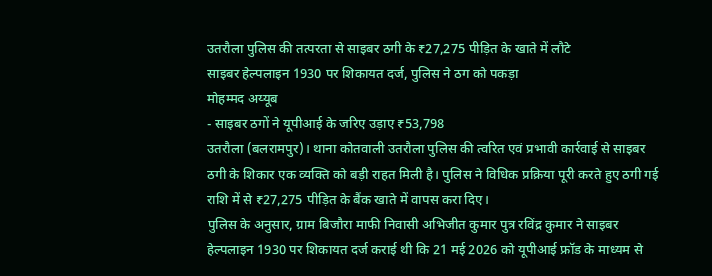उतरौला पुलिस की तत्परता से साइबर ठगी के ₹27,275 पीड़ित के खाते में लौटे
साइबर हेल्पलाइन 1930 पर शिकायत दर्ज, पुलिस ने ठग को पकड़ा
मोहम्मद अय्यूब
- साइबर ठगों ने यूपीआई के जरिए उड़ाए ₹53,798
उतरौला (बलरामपुर)। थाना कोतवाली उतरौला पुलिस की त्वरित एवं प्रभावी कार्रवाई से साइबर ठगी के शिकार एक व्यक्ति को बड़ी राहत मिली है। पुलिस ने विधिक प्रक्रिया पूरी करते हुए ठगी गई राशि में से ₹27,275 पीड़ित के बैंक खाते में वापस करा दिए।
पुलिस के अनुसार, ग्राम बिजौरा माफी निवासी अभिजीत कुमार पुत्र रविंद्र कुमार ने साइबर हेल्पलाइन 1930 पर शिकायत दर्ज कराई थी कि 21 मई 2026 को यूपीआई फ्रॉड के माध्यम से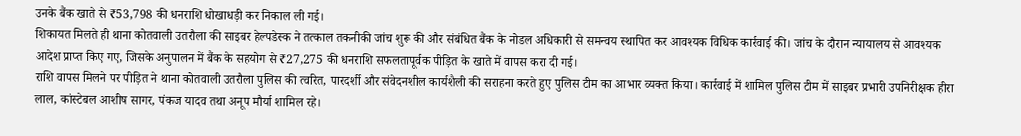उनके बैंक खाते से ₹53,798 की धनराशि धोखाधड़ी कर निकाल ली गई।
शिकायत मिलते ही थाना कोतवाली उतरौला की साइबर हेल्पडेस्क ने तत्काल तकनीकी जांच शुरू की और संबंधित बैंक के नोडल अधिकारी से समन्वय स्थापित कर आवश्यक विधिक कार्रवाई की। जांच के दौरान न्यायालय से आवश्यक आदेश प्राप्त किए गए, जिसके अनुपालन में बैंक के सहयोग से ₹27,275 की धनराशि सफलतापूर्वक पीड़ित के खाते में वापस करा दी गई।
राशि वापस मिलने पर पीड़ित ने थाना कोतवाली उतरौला पुलिस की त्वरित, पारदर्शी और संवेदनशील कार्यशैली की सराहना करते हुए पुलिस टीम का आभार व्यक्त किया। कार्रवाई में शामिल पुलिस टीम में साइबर प्रभारी उपनिरीक्षक हीरा लाल, कांस्टेबल आशीष सागर, पंकज यादव तथा अनूप मौर्या शामिल रहे।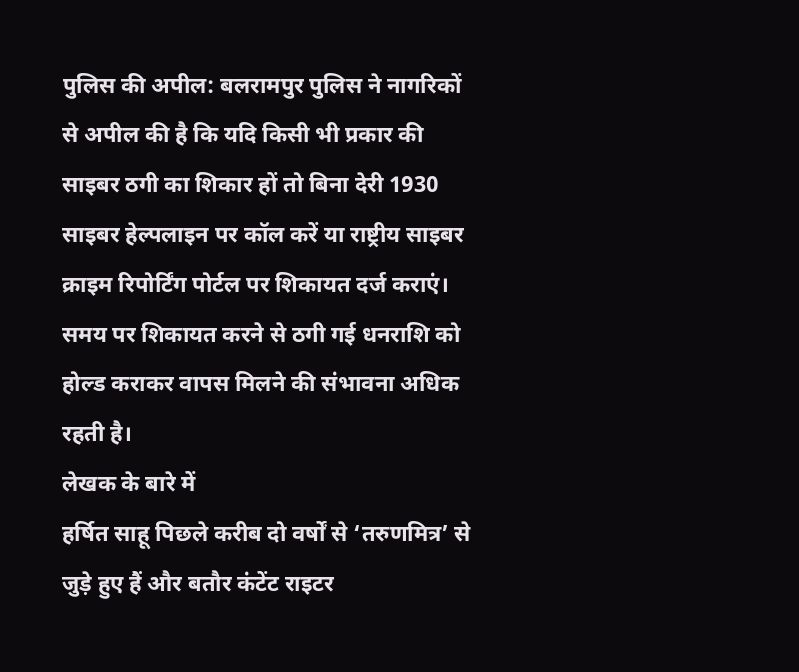पुलिस की अपील: बलरामपुर पुलिस ने नागरिकों से अपील की है कि यदि किसी भी प्रकार की साइबर ठगी का शिकार हों तो बिना देरी 1930 साइबर हेल्पलाइन पर कॉल करें या राष्ट्रीय साइबर क्राइम रिपोर्टिंग पोर्टल पर शिकायत दर्ज कराएं। समय पर शिकायत करने से ठगी गई धनराशि को होल्ड कराकर वापस मिलने की संभावना अधिक रहती है।
लेखक के बारे में
हर्षित साहू पिछले करीब दो वर्षों से ‘तरुणमित्र’ से जुड़े हुए हैं और बतौर कंटेंट राइटर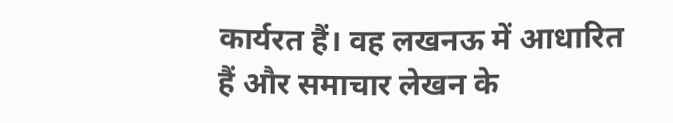कार्यरत हैं। वह लखनऊ में आधारित हैं और समाचार लेखन के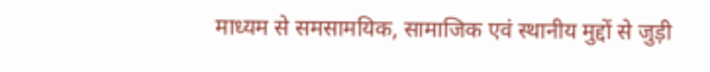माध्यम से समसामयिक, सामाजिक एवं स्थानीय मुद्दों से जुड़ी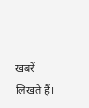खबरें लिखते हैं।